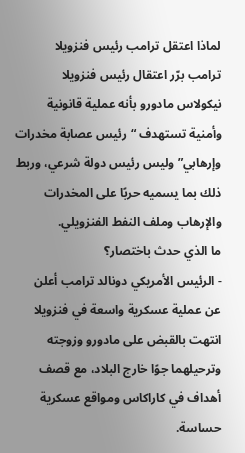لماذا اعتقل ترامب رئيس فنزويلا
ترامب برّر اعتقال رئيس فنزويلا نيكولاس مادورو بأنه عملية قانونية وأمنية تستهدف “رئيس عصابة مخدرات وإرهابي” وليس رئيس دولة شرعي، وربط ذلك بما يسميه حربًا على المخدرات والإرهاب وملف النفط الفنزويلي.
ما الذي حدث باختصار؟
- الرئيس الأمريكي دونالد ترامب أعلن عن عملية عسكرية واسعة في فنزويلا انتهت بالقبض على مادورو وزوجته وترحيلهما جوًا خارج البلاد، مع قصف أهداف في كاراكاس ومواقع عسكرية حساسة.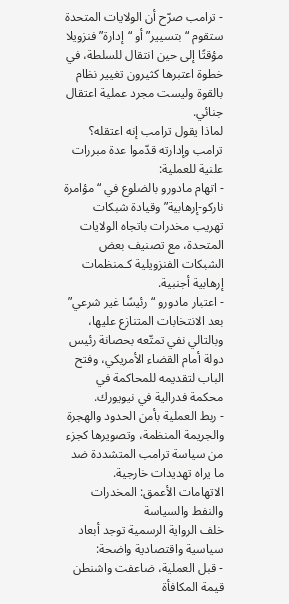- ترامب صرّح أن الولايات المتحدة ستقوم “بتسيير” أو “إدارة” فنزويلا مؤقتًا إلى حين انتقال للسلطة، في خطوة اعتبرها كثيرون تغيير نظام بالقوة وليست مجرد عملية اعتقال جنائي.
لماذا يقول ترامب إنه اعتقله؟
ترامب وإدارته قدّموا عدة مبررات علنية للعملية:
- اتهام مادورو بالضلوع في “مؤامرة ناركو‑إرهابية” وقيادة شبكات تهريب مخدرات باتجاه الولايات المتحدة، مع تصنيف بعض الشبكات الفنزويلية كـمنظمات إرهابية أجنبية.
- اعتبار مادورو “رئيسًا غير شرعي” بعد الانتخابات المتنازع عليها، وبالتالي نفي تمتّعه بحصانة رئيس دولة أمام القضاء الأمريكي، وفتح الباب لتقديمه للمحاكمة في محكمة فدرالية في نيويورك.
- ربط العملية بأمن الحدود والهجرة والجريمة المنظمة، وتصويرها كجزء من سياسة ترامب المتشددة ضد ما يراه تهديدات خارجية.
الاتهامات الأعمق: المخدرات والنفط والسياسة
خلف الرواية الرسمية توجد أبعاد سياسية واقتصادية واضحة:
- قبل العملية، ضاعفت واشنطن قيمة المكافأة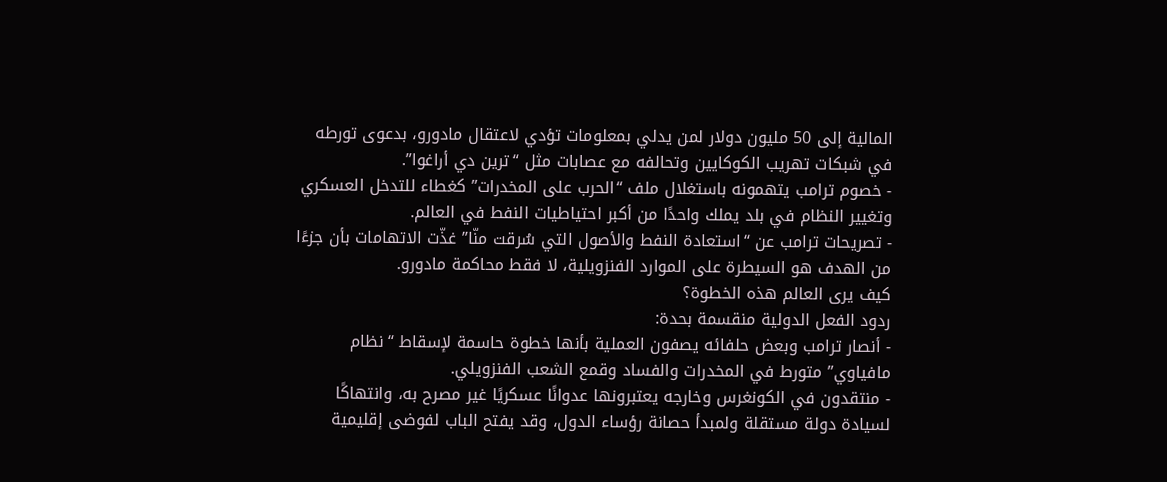المالية إلى 50 مليون دولار لمن يدلي بمعلومات تؤدي لاعتقال مادورو، بدعوى تورطه في شبكات تهريب الكوكايين وتحالفه مع عصابات مثل “ترين دي أراغوا”.
- خصوم ترامب يتهمونه باستغلال ملف “الحرب على المخدرات” كغطاء للتدخل العسكري وتغيير النظام في بلد يملك واحدًا من أكبر احتياطيات النفط في العالم.
- تصريحات ترامب عن “استعادة النفط والأصول التي سُرقت منّا” غذّت الاتهامات بأن جزءًا من الهدف هو السيطرة على الموارد الفنزويلية، لا فقط محاكمة مادورو.
كيف يرى العالم هذه الخطوة؟
ردود الفعل الدولية منقسمة بحدة:
- أنصار ترامب وبعض حلفائه يصفون العملية بأنها خطوة حاسمة لإسقاط “نظام مافياوي” متورط في المخدرات والفساد وقمع الشعب الفنزويلي.
- منتقدون في الكونغرس وخارجه يعتبرونها عدوانًا عسكريًا غير مصرح به، وانتهاكًا لسيادة دولة مستقلة ولمبدأ حصانة رؤساء الدول، وقد يفتح الباب لفوضى إقليمية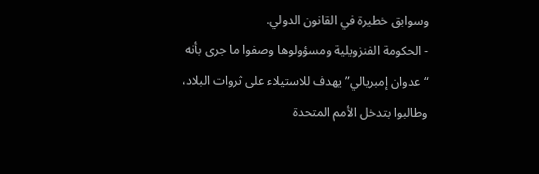وسوابق خطيرة في القانون الدولي.
- الحكومة الفنزويلية ومسؤولوها وصفوا ما جرى بأنه “عدوان إمبريالي” يهدف للاستيلاء على ثروات البلاد، وطالبوا بتدخل الأمم المتحدة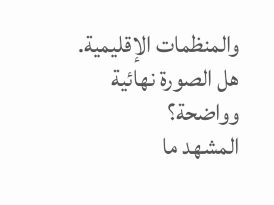والمنظمات الإقليمية.
هل الصورة نهائية وواضحة؟
المشهد ما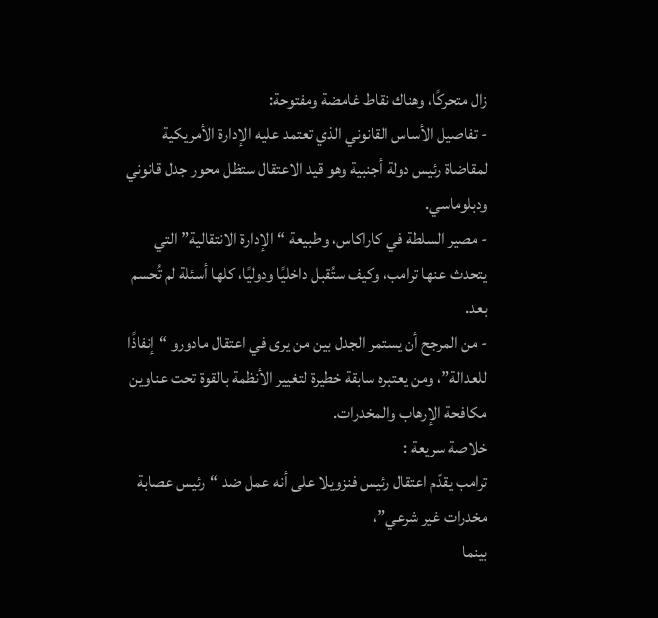زال متحركًا، وهناك نقاط غامضة ومفتوحة:
- تفاصيل الأساس القانوني الذي تعتمد عليه الإدارة الأمريكية لمقاضاة رئيس دولة أجنبية وهو قيد الاعتقال ستظل محور جدل قانوني ودبلوماسي.
- مصير السلطة في كاراكاس، وطبيعة “الإدارة الانتقالية” التي يتحدث عنها ترامب، وكيف ستُقبل داخليًا ودوليًا، كلها أسئلة لم تُحسم بعد.
- من المرجح أن يستمر الجدل بين من يرى في اعتقال مادورو “إنفاذًا للعدالة”، ومن يعتبره سابقة خطيرة لتغيير الأنظمة بالقوة تحت عناوين مكافحة الإرهاب والمخدرات.
خلاصة سريعة :
ترامب يقدّم اعتقال رئيس فنزويلا على أنه عمل ضد “رئيس عصابة مخدرات غير شرعي”،
بينما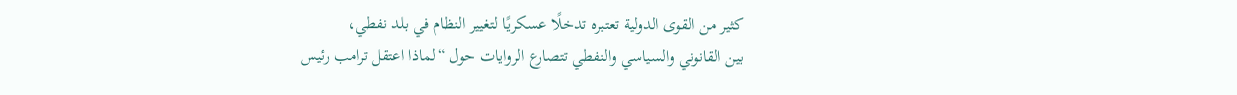كثير من القوى الدولية تعتبره تدخلًا عسكريًا لتغيير النظام في بلد نفطي،
بين القانوني والسياسي والنفطي تتصارع الروايات حول “لماذا اعتقل ترامب رئيس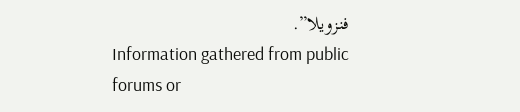فنزويلا”.
Information gathered from public forums or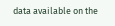data available on the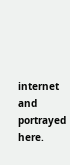internet and portrayed here.